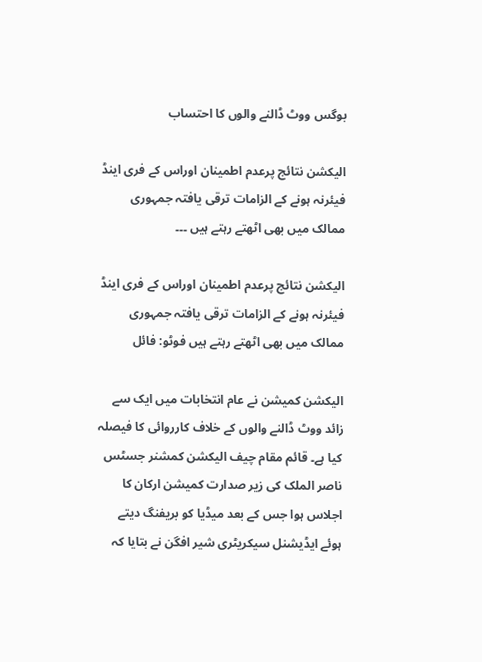بوگس ووٹ ڈالنے والوں کا احتساب

الیکشن نتائج پرعدم اطمینان اوراس کے فری اینڈ فیئرنہ ہونے کے الزامات ترقی یافتہ جمہوری ممالک میں بھی اٹھتے رہتے ہیں ۔۔۔

الیکشن نتائج پرعدم اطمینان اوراس کے فری اینڈ فیئرنہ ہونے کے الزامات ترقی یافتہ جمہوری ممالک میں بھی اٹھتے رہتے ہیں فوٹو: فائل

الیکشن کمیشن نے عام انتخابات میں ایک سے زائد ووٹ ڈالنے والوں کے خلاف کارروائی کا فیصلہ کیا ہے۔ قائم مقام چیف الیکشن کمشنر جسٹس ناصر الملک کی زیر صدارت کمیشن ارکان کا اجلاس ہوا جس کے بعد میڈیا کو بریفنگ دیتے ہوئے ایڈیشنل سیکریٹری شیر افگن نے بتایا کہ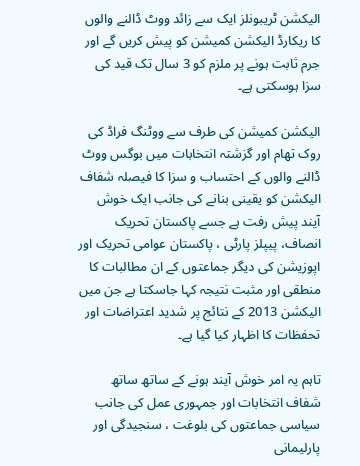الیکشن ٹریبونلز ایک سے زائد ووٹ ڈالنے والوں کا ریکارڈ الیکشن کمیشن کو پیش کریں گے اور جرم ثابت ہونے پر ملزم کو 3 سال تک قید کی سزا ہوسکتی ہے۔

الیکشن کمیشن کی طرف سے ووٹنگ فراڈ کی روک تھام اور گزشتہ انتخابات میں بوگس ووٹ ڈالنے والوں کے احتساب و سزا کا فیصلہ شفاف الیکشن کو یقینی بنانے کی جانب ایک خوش آیند پیش رفت ہے جسے پاکستان تحریک انصاف، پیپلز پارٹی ، پاکستان عوامی تحریک اور اپوزیشن کی دیگر جماعتوں کے ان مطالبات کا منطقی اور مثبت نتیجہ کہا جاسکتا ہے جن میں الیکشن 2013 کے نتائج پر شدید اعتراضات اور تحفظات کا اظہار کیا گیا ہے۔

تاہم یہ امر خوش آیند ہونے کے ساتھ ساتھ شفاف انتخابات اور جمہوری عمل کی جانب سیاسی جماعتوں کی بلوغت ، سنجیدگی اور پارلیمانی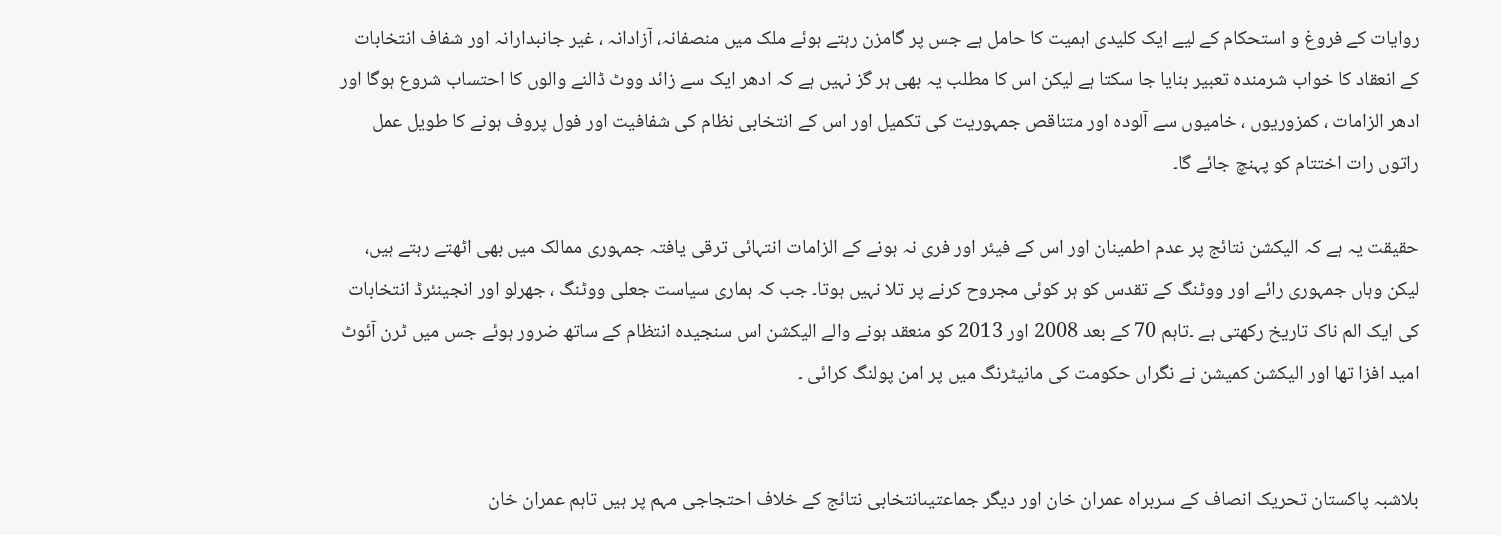روایات کے فروغ و استحکام کے لیے ایک کلیدی اہمیت کا حامل ہے جس پر گامزن رہتے ہوئے ملک میں منصفانہ، آزادانہ ، غیر جانبدارانہ اور شفاف انتخابات کے انعقاد کا خواب شرمندہ تعبیر بنایا جا سکتا ہے لیکن اس کا مطلب یہ بھی ہر گز نہیں ہے کہ ادھر ایک سے زائد ووٹ ڈالنے والوں کا احتساب شروع ہوگا اور ادھر الزامات ، کمزوریوں ، خامیوں سے آلودہ اور متناقص جمہوریت کی تکمیل اور اس کے انتخابی نظام کی شفافیت اور فول پروف ہونے کا طویل عمل راتوں رات اختتام کو پہنچ جائے گا۔

حقیقت یہ ہے کہ الیکشن نتائج پر عدم اطمینان اور اس کے فیئر اور فری نہ ہونے کے الزامات انتہائی ترقی یافتہ جمہوری ممالک میں بھی اٹھتے رہتے ہیں، لیکن وہاں جمہوری رائے اور ووٹنگ کے تقدس کو ہر کوئی مجروح کرنے پر تلا نہیں ہوتا۔ جب کہ ہماری سیاست جعلی ووٹنگ ، جھرلو اور انجینئرڈ انتخابات کی ایک الم ناک تاریخ رکھتی ہے ۔تاہم 70 کے بعد 2008 اور 2013 کو منعقد ہونے والے الیکشن اس سنجیدہ انتظام کے ساتھ ضرور ہوئے جس میں ٹرن آئوٹ امید افزا تھا اور الیکشن کمیشن نے نگراں حکومت کی مانیٹرنگ میں پر امن پولنگ کرائی ۔


بلاشبہ پاکستان تحریک انصاف کے سربراہ عمران خان اور دیگر جماعتیںانتخابی نتائج کے خلاف احتجاجی مہم پر ہیں تاہم عمران خان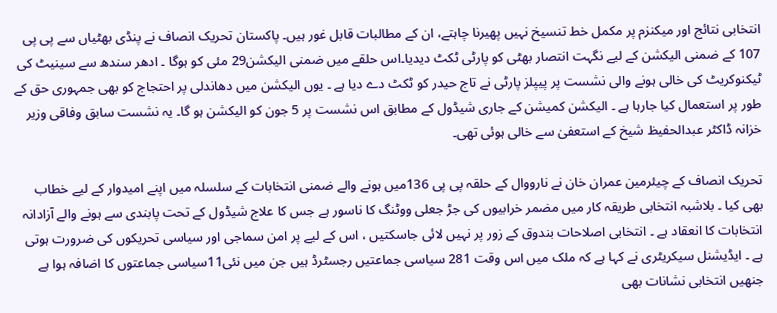انتخابی نتائج اور میکنزم پر مکمل خط تنسیخ نہیں پھیرنا چاہتے، ان کے مطالبات قابل غور ہیں۔ پاکستان تحریک انصاف نے پنڈی بھٹیاں سے پی پی 107 کے ضمنی الیکشن کے لیے نگہت انتصار بھٹی کو پارٹی ٹکٹ دیدیا۔اس حلقے میں ضمنی الیکشن29 مئی کو ہوگا ۔ ادھر سندھ سے سینیٹ کی ٹیکنوکریٹ کی خالی ہونے والی نشست پر پیپلز پارٹی نے تاج حیدر کو ٹکٹ دے دیا ہے ۔ یوں الیکشن میں دھاندلی پر احتجاج کو بھی جمہوری حق کے طور پر استعمال کیا جارہا ہے ۔ الیکشن کمیشن کے جاری شیڈول کے مطابق اس نشست پر 5 جون کو الیکشن ہو گا۔ یہ نشست سابق وفاقی وزیر خزانہ ڈاکٹر عبدالحفیظ شیخ کے استعفیٰ سے خالی ہوئی تھی۔

تحریک انصاف کے چیئرمین عمران خان نے نارووال کے حلقہ پی پی 136میں ہونے والے ضمنی انتخابات کے سلسلہ میں اپنے امیدوار کے لیے خطاب بھی کیا ۔ بلاشبہ انتخابی طریقہ کار میں مضمر خرابیوں کی جڑ جعلی ووٹنگ کا ناسور ہے جس کا علاج شیڈول کے تحت پابندی سے ہونے والے آزادانہ انتخابات کا انعقاد ہے ۔ انتخابی اصلاحات بندوق کے زور پر نہیں لائی جاسکتیں ، اس کے لیے پر امن سماجی اور سیاسی تحریکوں کی ضرورت ہوتی ہے ۔ ایڈیشنل سیکریٹری نے کہا ہے کہ ملک میں اس وقت 281 سیاسی جماعتیں رجسٹرڈ ہیں جن میں نئی11سیاسی جماعتوں کا اضافہ ہوا ہے جنھیں انتخابی نشانات بھی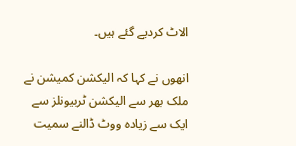الاٹ کردیے گئے ہیں۔

انھوں نے کہا کہ الیکشن کمیشن نے ملک بھر سے الیکشن ٹربیونلز سے ایک سے زیادہ ووٹ ڈالنے سمیت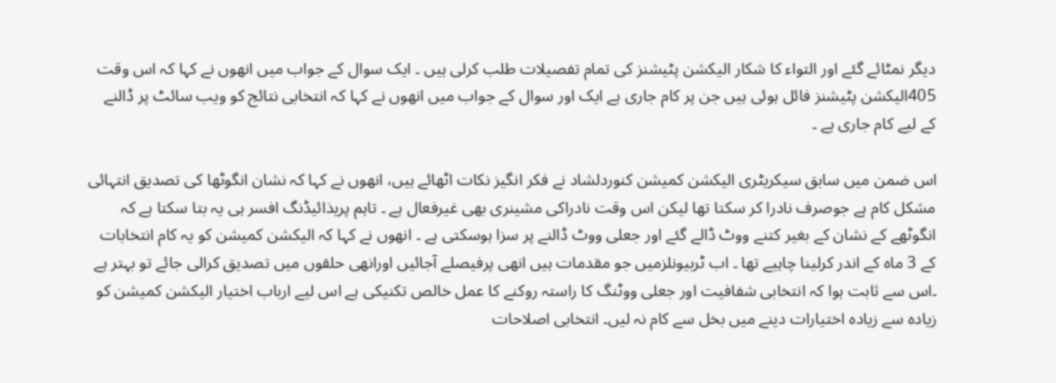دیگر نمٹائے گئے اور التواء کا شکار الیکشن پٹیشنز کی تمام تفصیلات طلب کرلی ہیں ۔ ایک سوال کے جواب میں انھوں نے کہا کہ اس وقت 405الیکشن پٹیشنز فائل ہوئی ہیں جن پر کام جاری ہے ایک اور سوال کے جواب میں انھوں نے کہا کہ انتخابی نتائج کو ویب سائٹ پر ڈالنے کے لیے کام جاری ہے ۔

اس ضمن میں سابق سیکریٹری الیکشن کمیشن کنوردلشاد نے فکر انگیز نکات اٹھائے ہیں، انھوں نے کہا کہ نشان انگوٹھا کی تصدیق انتہائی مشکل کام ہے جوصرف نادرا کر سکتا تھا لیکن اس وقت نادراکی مشینری بھی غیرفعال ہے ۔ تاہم پریذائیڈنگ افسر ہی یہ بتا سکتا ہے کہ انگوٹھے کے نشان کے بغیر کتنے ووٹ ڈالے گئے اور جعلی ووٹ ڈالنے پر سزا ہوسکتی ہے ۔ انھوں نے کہا کہ الیکشن کمیشن کو یہ کام انتخابات کے 3 ماہ کے اندر کرلینا چاہیے تھا ۔ اب ٹربیونلزمیں جو مقدمات ہیں انھی پرفیصلے آجائیں اورانھی حلقوں میں تصدیق کرالی جائے تو بہتر ہے ۔اس سے ثابت ہوا کہ انتخابی شفافیت اور جعلی ووٹنگ کا راستہ روکنے کا عمل خالص تکنیکی ہے اس لیے ارباب اختیار الیکشن کمیشن کو زیادہ سے زیادہ اختیارات دینے میں بخل سے کام نہ لیں۔ انتخابی اصلاحات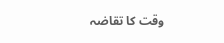وقت کا تقاضہ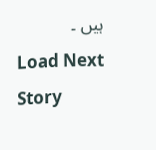ہیں ۔
Load Next Story